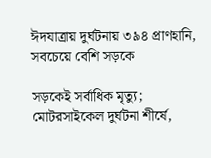ঈদযাত্রায় দুর্ঘটনায় ৩৯৪ প্রাণহানি, সবচেয়ে বেশি সড়কে

সড়কেই সর্বাধিক মৃত্যু; মোটরসাইকেল দুর্ঘটনা শীর্ষে,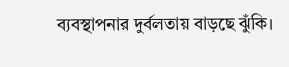ব্যবস্থাপনার দুর্বলতায় বাড়ছে ঝুঁকি।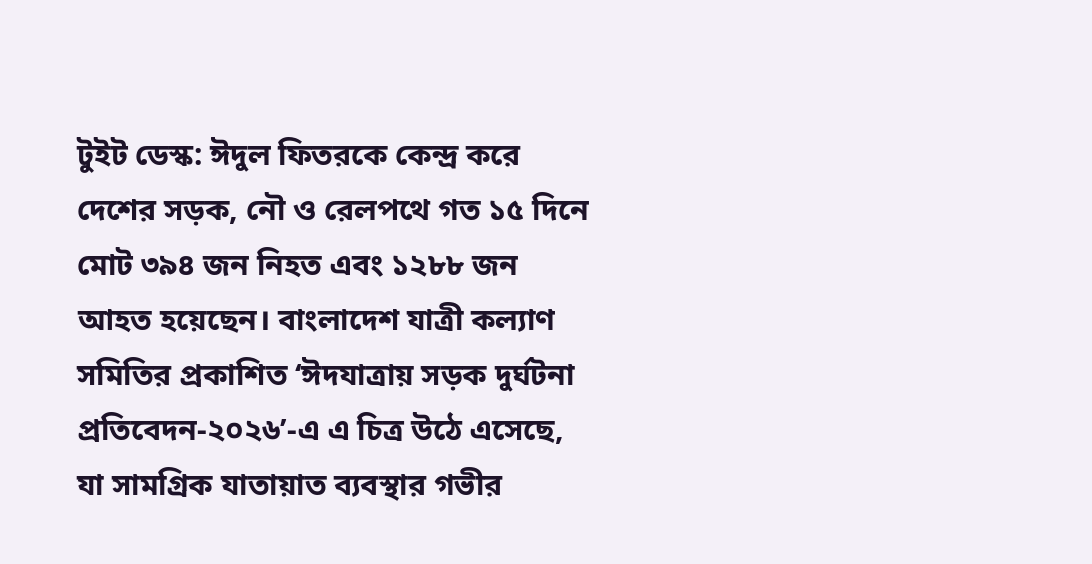টুইট ডেস্ক: ঈদুল ফিতরকে কেন্দ্র করে দেশের সড়ক, নৌ ও রেলপথে গত ১৫ দিনে মোট ৩৯৪ জন নিহত এবং ১২৮৮ জন আহত হয়েছেন। বাংলাদেশ যাত্রী কল্যাণ সমিতির প্রকাশিত ‘ঈদযাত্রায় সড়ক দুর্ঘটনা প্রতিবেদন-২০২৬’-এ এ চিত্র উঠে এসেছে, যা সামগ্রিক যাতায়াত ব্যবস্থার গভীর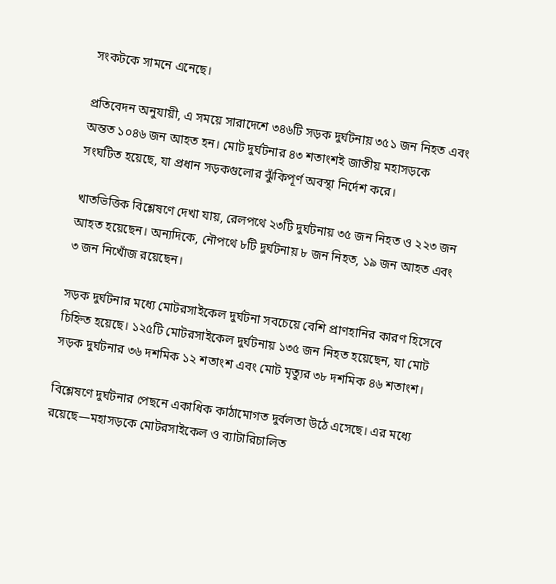সংকটকে সামনে এনেছে।

প্রতিবেদন অনুযায়ী, এ সময়ে সারাদেশে ৩৪৬টি সড়ক দুর্ঘটনায় ৩৫১ জন নিহত এবং অন্তত ১০৪৬ জন আহত হন। মোট দুর্ঘটনার ৪৩ শতাংশই জাতীয় মহাসড়কে সংঘটিত হয়েছে, যা প্রধান সড়কগুলোর ঝুঁকিপূর্ণ অবস্থা নির্দেশ করে।

খাতভিত্তিক বিশ্লেষণে দেখা যায়, রেলপথে ২৩টি দুর্ঘটনায় ৩৫ জন নিহত ও ২২৩ জন আহত হয়েছেন। অন্যদিকে, নৌপথে ৮টি দুর্ঘটনায় ৮ জন নিহত, ১৯ জন আহত এবং ৩ জন নিখোঁজ রয়েছেন।

সড়ক দুর্ঘটনার মধ্যে মোটরসাইকেল দুর্ঘটনা সবচেয়ে বেশি প্রাণহানির কারণ হিসেবে চিহ্নিত হয়েছে। ১২৫টি মোটরসাইকেল দুর্ঘটনায় ১৩৫ জন নিহত হয়েছেন, যা মোট সড়ক দুর্ঘটনার ৩৬ দশমিক ১২ শতাংশ এবং মোট মৃত্যুর ৩৮ দশমিক ৪৬ শতাংশ।

বিশ্লেষণে দুর্ঘটনার পেছনে একাধিক কাঠামোগত দুর্বলতা উঠে এসেছে। এর মধ্যে রয়েছে—মহাসড়কে মোটরসাইকেল ও ব্যাটারিচালিত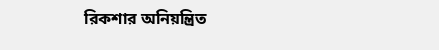রিকশার অনিয়ন্ত্রিত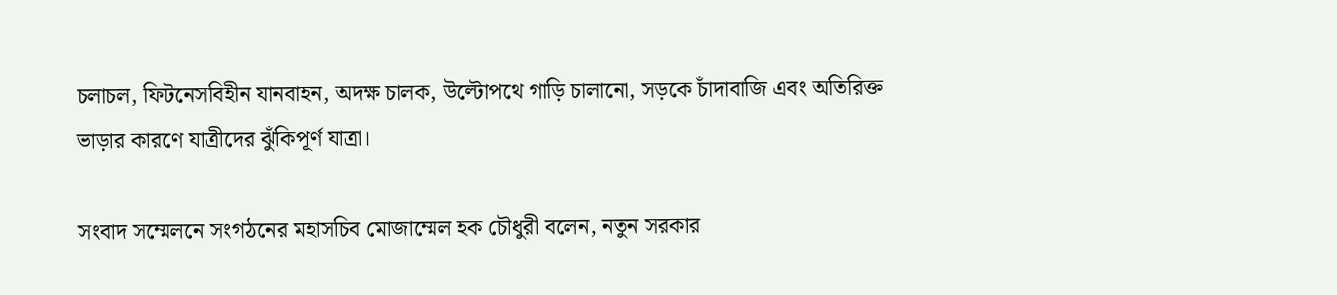চলাচল, ফিটনেসবিহীন যানবাহন, অদক্ষ চালক, উল্টোপথে গাড়ি চালানো, সড়কে চাঁদাবাজি এবং অতিরিক্ত ভাড়ার কারণে যাত্রীদের ঝুঁকিপূর্ণ যাত্রা।

সংবাদ সম্মেলনে সংগঠনের মহাসচিব মোজাম্মেল হক চৌধুরী বলেন, নতুন সরকার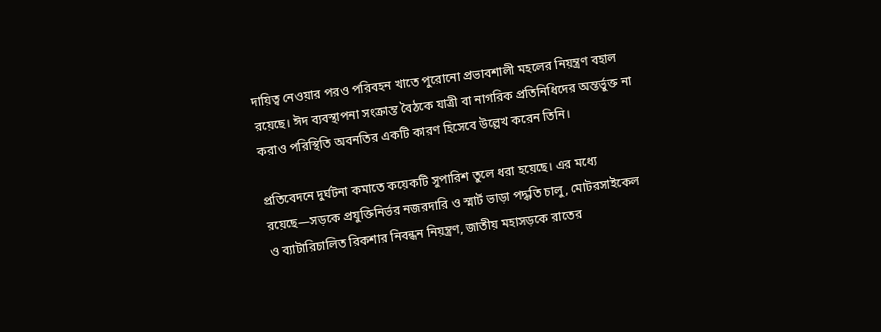দায়িত্ব নেওয়ার পরও পরিবহন খাতে পুরোনো প্রভাবশালী মহলের নিয়ন্ত্রণ বহাল রয়েছে। ঈদ ব্যবস্থাপনা সংক্রান্ত বৈঠকে যাত্রী বা নাগরিক প্রতিনিধিদের অন্তর্ভুক্ত না করাও পরিস্থিতি অবনতির একটি কারণ হিসেবে উল্লেখ করেন তিনি।

প্রতিবেদনে দুর্ঘটনা কমাতে কয়েকটি সুপারিশ তুলে ধরা হয়েছে। এর মধ্যে রয়েছে—সড়কে প্রযুক্তিনির্ভর নজরদারি ও স্মার্ট ভাড়া পদ্ধতি চালু, মোটরসাইকেল ও ব্যাটারিচালিত রিকশার নিবন্ধন নিয়ন্ত্রণ, জাতীয় মহাসড়কে রাতের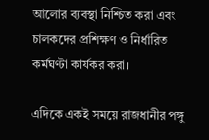আলোর ব্যবস্থা নিশ্চিত করা এবং চালকদের প্রশিক্ষণ ও নির্ধারিত কর্মঘণ্টা কার্যকর করা।

এদিকে একই সময়ে রাজধানীর পঙ্গু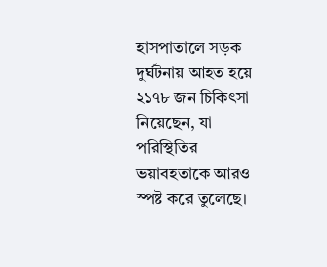হাসপাতালে সড়ক দুর্ঘটনায় আহত হয়ে ২১৭৮ জন চিকিৎসা নিয়েছেন, যা পরিস্থিতির ভয়াবহতাকে আরও স্পষ্ট করে তুলেছে।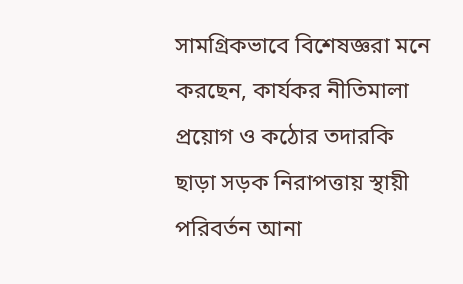সামগ্রিকভাবে বিশেষজ্ঞরা মনে করছেন, কার্যকর নীতিমালা প্রয়োগ ও কঠোর তদারকি ছাড়া সড়ক নিরাপত্তায় স্থায়ী পরিবর্তন আনা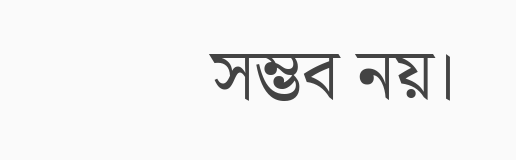সম্ভব নয়।